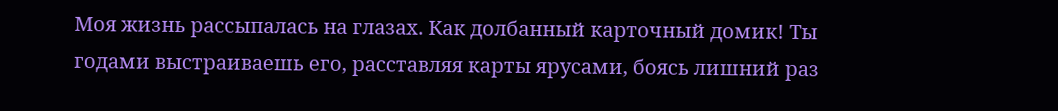Моя жизнь рассыпалась на глазах. Как долбанный карточный домик! Ты годами выстраиваешь его, расставляя карты ярусами, боясь лишний раз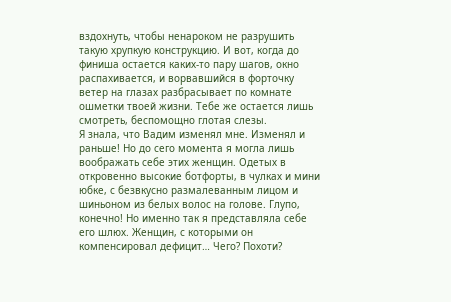вздохнуть, чтобы ненароком не разрушить такую хрупкую конструкцию. И вот, когда до финиша остается каких-то пару шагов, окно распахивается, и ворвавшийся в форточку ветер на глазах разбрасывает по комнате ошметки твоей жизни. Тебе же остается лишь смотреть, беспомощно глотая слезы.
Я знала, что Вадим изменял мне. Изменял и раньше! Но до сего момента я могла лишь воображать себе этих женщин. Одетых в откровенно высокие ботфорты, в чулках и мини юбке, с безвкусно размалеванным лицом и шиньоном из белых волос на голове. Глупо, конечно! Но именно так я представляла себе его шлюх. Женщин, с которыми он компенсировал дефицит… Чего? Похоти?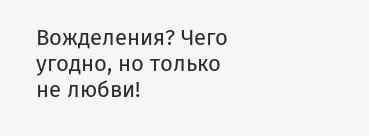Вожделения? Чего угодно, но только не любви!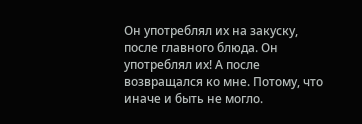Он употреблял их на закуску, после главного блюда. Он употреблял их! А после возвращался ко мне. Потому, что иначе и быть не могло.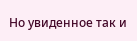Но увиденное так и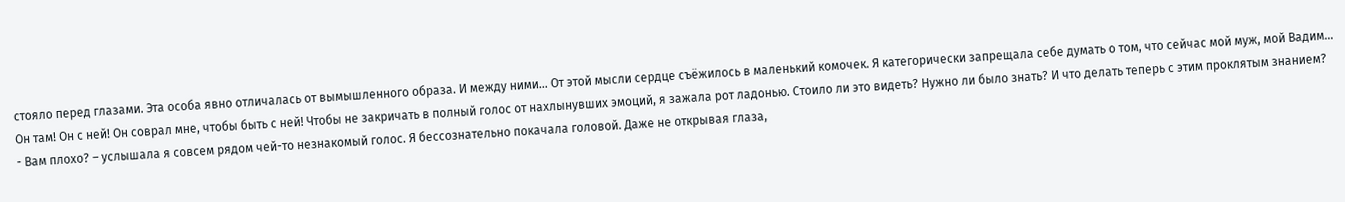стояло перед глазами. Эта особа явно отличалась от вымышленного образа. И между ними… От этой мысли сердце съёжилось в маленький комочек. Я категорически запрещала себе думать о том, что сейчас мой муж, мой Вадим… Он там! Он с ней! Он соврал мне, чтобы быть с ней! Чтобы не закричать в полный голос от нахлынувших эмоций, я зажала рот ладонью. Стоило ли это видеть? Нужно ли было знать? И что делать теперь с этим проклятым знанием?
- Вам плохо? – услышала я совсем рядом чей-то незнакомый голос. Я бессознательно покачала головой. Даже не открывая глаза,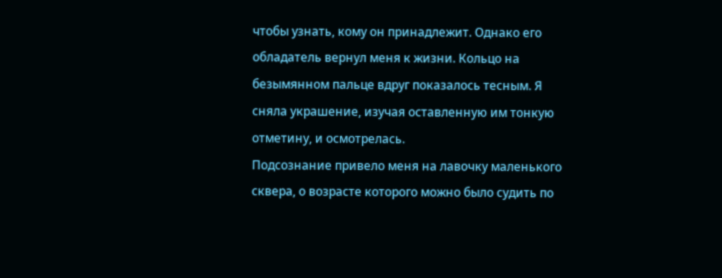чтобы узнать, кому он принадлежит. Однако его обладатель вернул меня к жизни. Кольцо на безымянном пальце вдруг показалось тесным. Я сняла украшение, изучая оставленную им тонкую отметину, и осмотрелась.
Подсознание привело меня на лавочку маленького сквера, о возрасте которого можно было судить по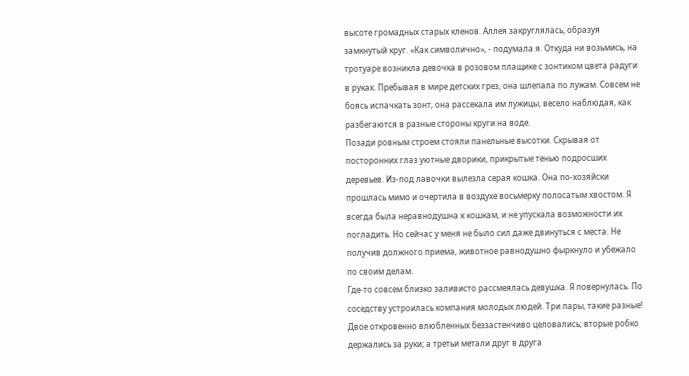высоте громадных старых кленов. Аллея закруглялась, образуя замкнутый круг. «Как символично», - подумала я. Откуда ни возьмись, на тротуаре возникла девочка в розовом плащике с зонтиком цвета радуги в руках. Пребывая в мире детских грез, она шлепала по лужам. Совсем не боясь испачкать зонт, она рассекала им лужицы, весело наблюдая, как разбегаются в разные стороны круги на воде.
Позади ровным строем стояли панельные высотки. Скрывая от посторонних глаз уютные дворики, прикрытые тенью подросших деревьев. Из-под лавочки вылезла серая кошка. Она по-хозяйски прошлась мимо и очертила в воздухе восьмерку полосатым хвостом. Я всегда была неравнодушна к кошкам, и не упускала возможности их погладить. Но сейчас у меня не было сил даже двинуться с места. Не получив должного приема, животное равнодушно фыркнуло и убежало по своим делам.
Где-то совсем близко заливисто рассмеялась девушка. Я повернулась. По соседству устроилась компания молодых людей. Три пары, такие разные! Двое откровенно влюбленных беззастенчиво целовались; вторые робко держались за руки; а третьи метали друг в друга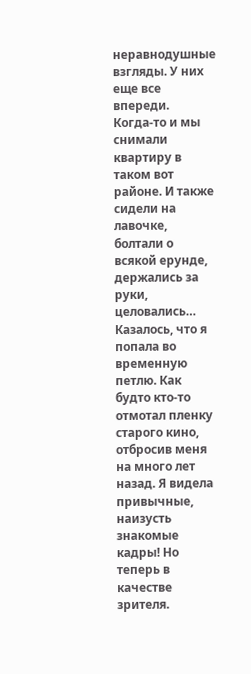неравнодушные взгляды. У них еще все впереди.
Когда-то и мы снимали квартиру в таком вот районе. И также сидели на лавочке, болтали о всякой ерунде, держались за руки, целовались… Казалось, что я попала во временную петлю. Как будто кто-то отмотал пленку старого кино, отбросив меня на много лет назад. Я видела привычные, наизусть знакомые кадры! Но теперь в качестве зрителя.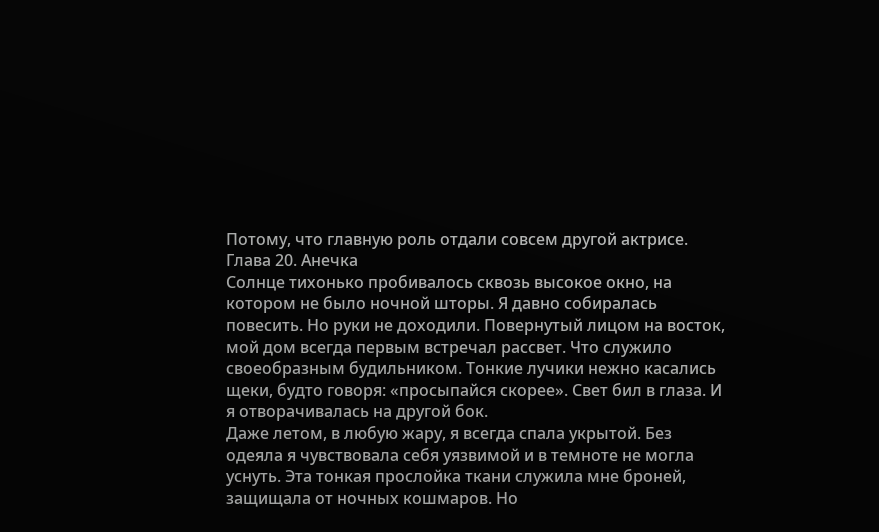Потому, что главную роль отдали совсем другой актрисе.
Глава 20. Анечка
Солнце тихонько пробивалось сквозь высокое окно, на котором не было ночной шторы. Я давно собиралась повесить. Но руки не доходили. Повернутый лицом на восток, мой дом всегда первым встречал рассвет. Что служило своеобразным будильником. Тонкие лучики нежно касались щеки, будто говоря: «просыпайся скорее». Свет бил в глаза. И я отворачивалась на другой бок.
Даже летом, в любую жару, я всегда спала укрытой. Без одеяла я чувствовала себя уязвимой и в темноте не могла уснуть. Эта тонкая прослойка ткани служила мне броней, защищала от ночных кошмаров. Но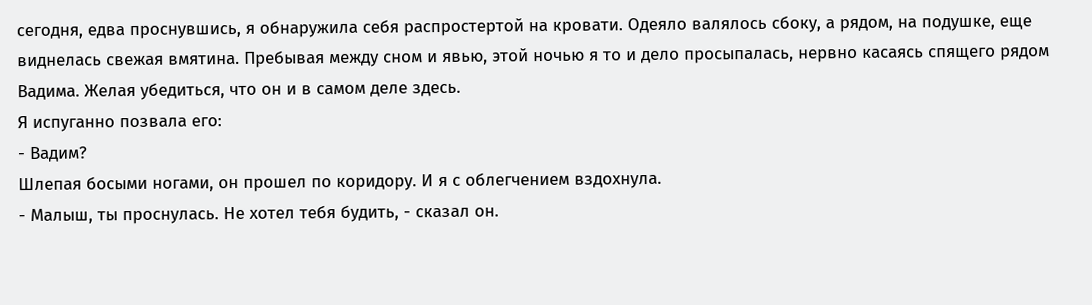сегодня, едва проснувшись, я обнаружила себя распростертой на кровати. Одеяло валялось сбоку, а рядом, на подушке, еще виднелась свежая вмятина. Пребывая между сном и явью, этой ночью я то и дело просыпалась, нервно касаясь спящего рядом Вадима. Желая убедиться, что он и в самом деле здесь.
Я испуганно позвала его:
- Вадим?
Шлепая босыми ногами, он прошел по коридору. И я с облегчением вздохнула.
- Малыш, ты проснулась. Не хотел тебя будить, - сказал он.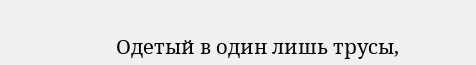Одетый в один лишь трусы,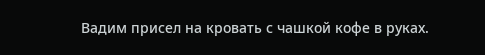Вадим присел на кровать с чашкой кофе в руках.